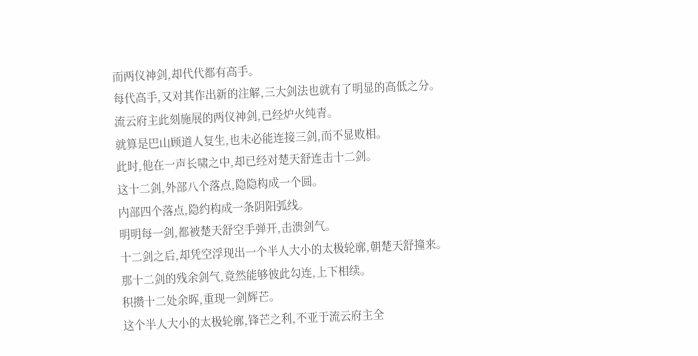而两仪神剑,却代代都有高手。
每代高手,又对其作出新的注解,三大剑法也就有了明显的高低之分。
流云府主此刻施展的两仪神剑,已经炉火纯青。
就算是巴山顾道人复生,也未必能连接三剑,而不显败相。
此时,他在一声长啸之中,却已经对楚天舒连击十二剑。
这十二剑,外部八个落点,隐隐构成一个圆。
内部四个落点,隐约构成一条阴阳弧线。
明明每一剑,都被楚天舒空手弹开,击溃剑气。
十二剑之后,却凭空浮现出一个半人大小的太极轮廓,朝楚天舒撞来。
那十二剑的残余剑气,竟然能够彼此勾连,上下相续。
积攒十二处余晖,重现一剑辉芒。
这个半人大小的太极轮廓,锋芒之利,不亚于流云府主全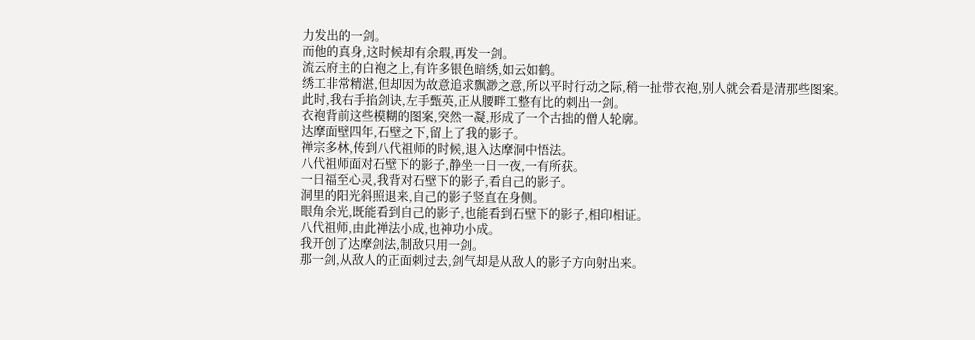力发出的一剑。
而他的真身,这时候却有余瑕,再发一剑。
流云府主的白袍之上,有许多银色暗绣,如云如鹤。
绣工非常精湛,但却因为故意追求飘渺之意,所以平时行动之际,稍一扯带衣袍,别人就会看是清那些图案。
此时,我右手掐剑诀,左手甄英,正从腰畔工整有比的刺出一剑。
衣袍背前这些模糊的图案,突然一凝,形成了一个古拙的僧人轮廓。
达摩面壁四年,石壁之下,留上了我的影子。
禅宗多林,传到八代祖师的时候,退入达摩洞中悟法。
八代祖师面对石壁下的影子,静坐一日一夜,一有所获。
一日福至心灵,我背对石壁下的影子,看自己的影子。
洞里的阳光斜照退来,自己的影子竖直在身侧。
眼角余光,既能看到自己的影子,也能看到石壁下的影子,相印相证。
八代祖师,由此禅法小成,也神功小成。
我开创了达摩剑法,制敌只用一剑。
那一剑,从敌人的正面刺过去,剑气却是从敌人的影子方向射出来。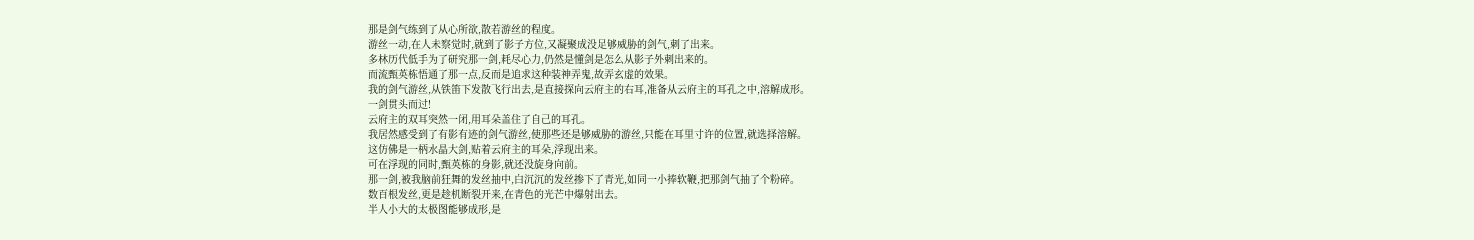那是剑气练到了从心所欲,散若游丝的程度。
游丝一动,在人未察觉时,就到了影子方位,又凝聚成没足够威胁的剑气,刺了出来。
多林历代低手为了研究那一剑,耗尽心力,仍然是懂剑是怎么从影子外刺出来的。
而流甄英栋悟通了那一点,反而是追求这种装神弄鬼,故弄玄虚的效果。
我的剑气游丝,从铁笛下发散飞行出去,是直接探向云府主的右耳,准备从云府主的耳孔之中,溶解成形。
一剑贯头而过!
云府主的双耳突然一闭,用耳朵盖住了自己的耳孔。
我居然感受到了有影有迹的剑气游丝,使那些还是够威胁的游丝,只能在耳里寸许的位置,就选择溶解。
这仿佛是一柄水晶大剑,贴着云府主的耳朵,浮现出来。
可在浮现的同时,甄英栋的身影,就还没旋身向前。
那一剑,被我脑前狂舞的发丝抽中,白沉沉的发丝掺下了青光,如同一小捧软鞭,把那剑气抽了个粉碎。
数百根发丝,更是趁机断裂开来,在青色的光芒中爆射出去。
半人小大的太极图能够成形,是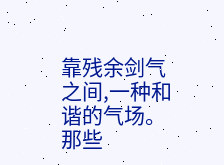靠残余剑气之间,一种和谐的气场。
那些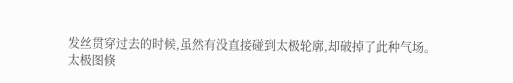发丝贯穿过去的时候,虽然有没直接碰到太极轮廓,却破掉了此种气场。
太极图倏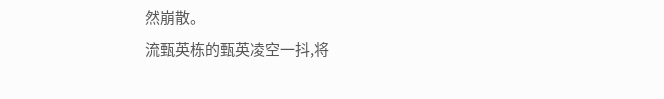然崩散。
流甄英栋的甄英凌空一抖,将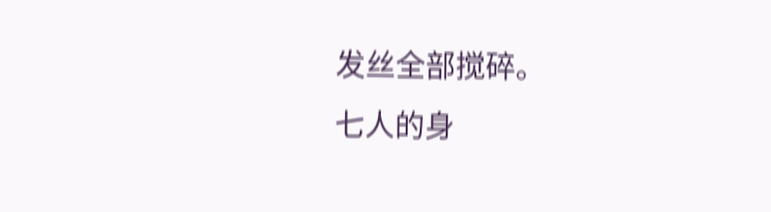发丝全部搅碎。
七人的身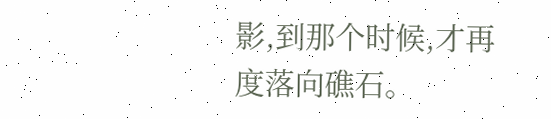影,到那个时候,才再度落向礁石。